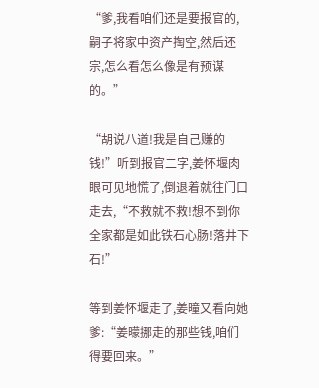“爹,我看咱们还是要报官的,嗣子将家中资产掏空,然后还宗,怎么看怎么像是有预谋的。”

“胡说八道!我是自己赚的钱!”听到报官二字,姜怀堰肉眼可见地慌了,倒退着就往门口走去,“不救就不救!想不到你全家都是如此铁石心肠!落井下石!”

等到姜怀堰走了,姜曈又看向她爹:“姜曚挪走的那些钱,咱们得要回来。”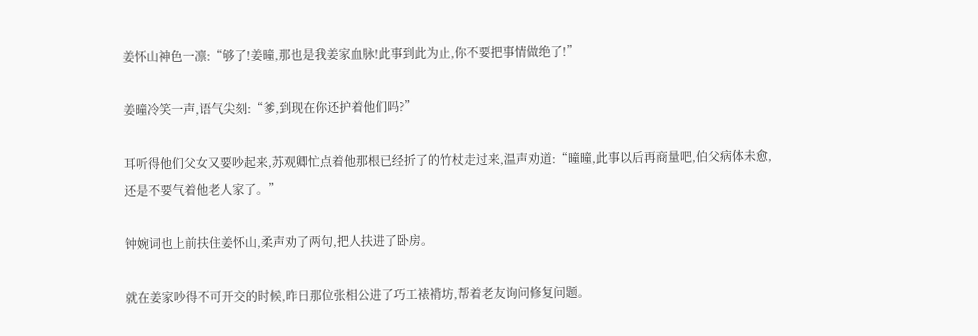姜怀山神色一凛:“够了!姜曈,那也是我姜家血脉!此事到此为止,你不要把事情做绝了!”

姜曈冷笑一声,语气尖刻:“爹,到现在你还护着他们吗?”

耳听得他们父女又要吵起来,苏观卿忙点着他那根已经折了的竹杖走过来,温声劝道:“曈曈,此事以后再商量吧,伯父病体未愈,还是不要气着他老人家了。”

钟婉词也上前扶住姜怀山,柔声劝了两句,把人扶进了卧房。

就在姜家吵得不可开交的时候,昨日那位张相公进了巧工裱褙坊,帮着老友询问修复问题。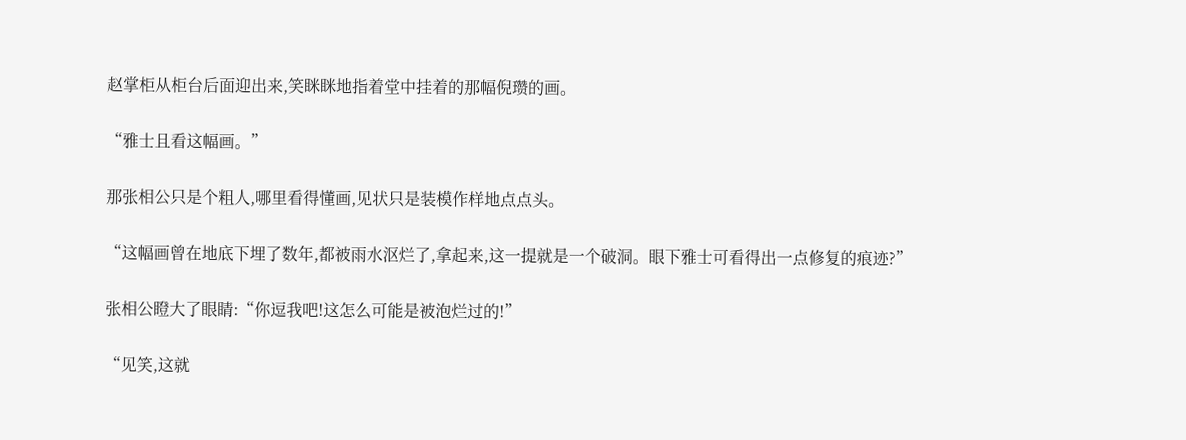赵掌柜从柜台后面迎出来,笑眯眯地指着堂中挂着的那幅倪瓒的画。

“雅士且看这幅画。”

那张相公只是个粗人,哪里看得懂画,见状只是装模作样地点点头。

“这幅画曾在地底下埋了数年,都被雨水沤烂了,拿起来,这一提就是一个破洞。眼下雅士可看得出一点修复的痕迹?”

张相公瞪大了眼睛:“你逗我吧!这怎么可能是被泡烂过的!”

“见笑,这就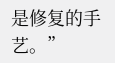是修复的手艺。”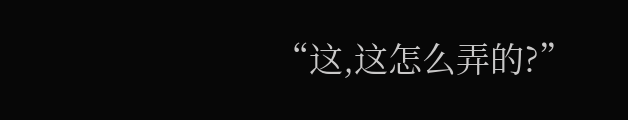“这,这怎么弄的?”